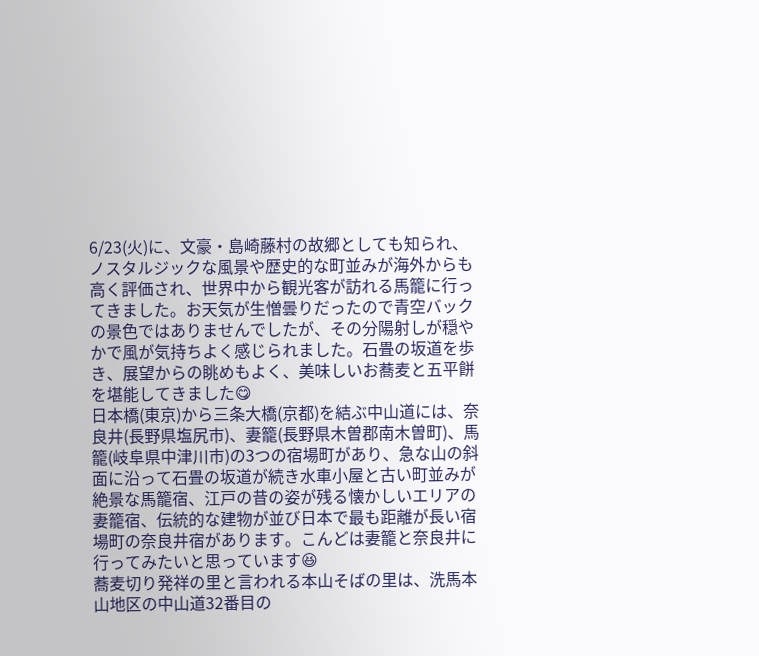6/23(火)に、文豪・島崎藤村の故郷としても知られ、ノスタルジックな風景や歴史的な町並みが海外からも高く評価され、世界中から観光客が訪れる馬籠に行ってきました。お天気が生憎曇りだったので青空バックの景色ではありませんでしたが、その分陽射しが穏やかで風が気持ちよく感じられました。石畳の坂道を歩き、展望からの眺めもよく、美味しいお蕎麦と五平餅を堪能してきました😋
日本橋(東京)から三条大橋(京都)を結ぶ中山道には、奈良井(長野県塩尻市)、妻籠(長野県木曽郡南木曽町)、馬籠(岐阜県中津川市)の3つの宿場町があり、急な山の斜面に沿って石畳の坂道が続き水車小屋と古い町並みが絶景な馬籠宿、江戸の昔の姿が残る懐かしいエリアの妻籠宿、伝統的な建物が並び日本で最も距離が長い宿場町の奈良井宿があります。こんどは妻籠と奈良井に行ってみたいと思っています😆
蕎麦切り発祥の里と言われる本山そばの里は、洗馬本山地区の中山道32番目の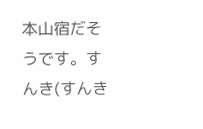本山宿だそうです。すんき(すんき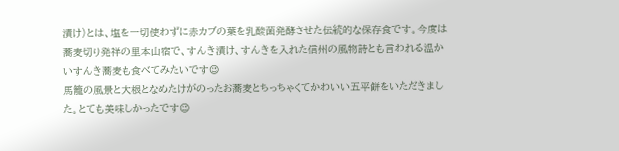漬け)とは、塩を一切使わずに赤カブの葉を乳酸菌発酵させた伝統的な保存食です。今度は蕎麦切り発祥の里本山宿で、すんき漬け、すんきを入れた信州の風物詩とも言われる温かいすんき蕎麦も食べてみたいです😉
馬籠の風景と大根となめたけがのったお蕎麦とちっちゃくてかわいい五平餅をいただきました。とても美味しかったです😉